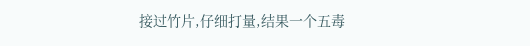接过竹片,仔细打量,结果一个五毒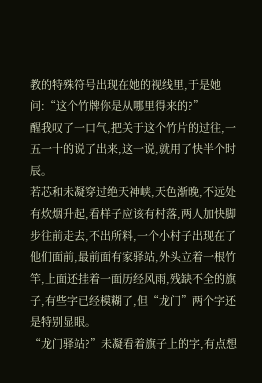教的特殊符号出现在她的视线里,于是她问:“这个竹牌你是从哪里得来的?”
醒我叹了一口气,把关于这个竹片的过往,一五一十的说了出来,这一说,就用了快半个时辰。
若芯和未凝穿过绝天神峡,天色渐晚,不远处有炊烟升起,看样子应该有村落,两人加快脚步往前走去,不出所料,一个小村子出现在了他们面前,最前面有家驿站,外头立着一根竹竿,上面还挂着一面历经风雨,残缺不全的旗子,有些字已经模糊了,但“龙门”两个字还是特别显眼。
“龙门驿站?”未凝看着旗子上的字,有点想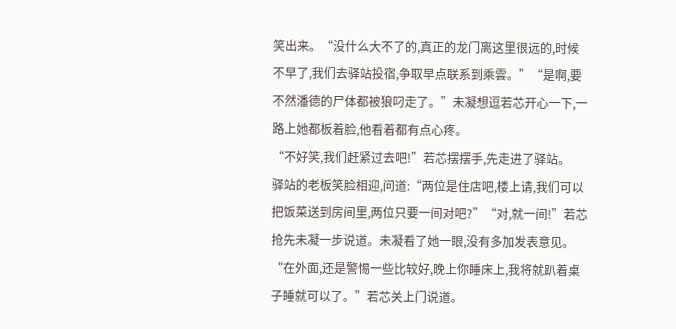笑出来。“没什么大不了的,真正的龙门离这里很远的,时候不早了,我们去驿站投宿,争取早点联系到乘雲。”“是啊,要不然潘德的尸体都被狼叼走了。”未凝想逗若芯开心一下,一路上她都板着脸,他看着都有点心疼。
“不好笑,我们赶紧过去吧!”若芯摆摆手,先走进了驿站。
驿站的老板笑脸相迎,问道:“两位是住店吧,楼上请,我们可以把饭菜送到房间里,两位只要一间对吧?”“对,就一间!”若芯抢先未凝一步说道。未凝看了她一眼,没有多加发表意见。
“在外面,还是警惕一些比较好,晚上你睡床上,我将就趴着桌子睡就可以了。”若芯关上门说道。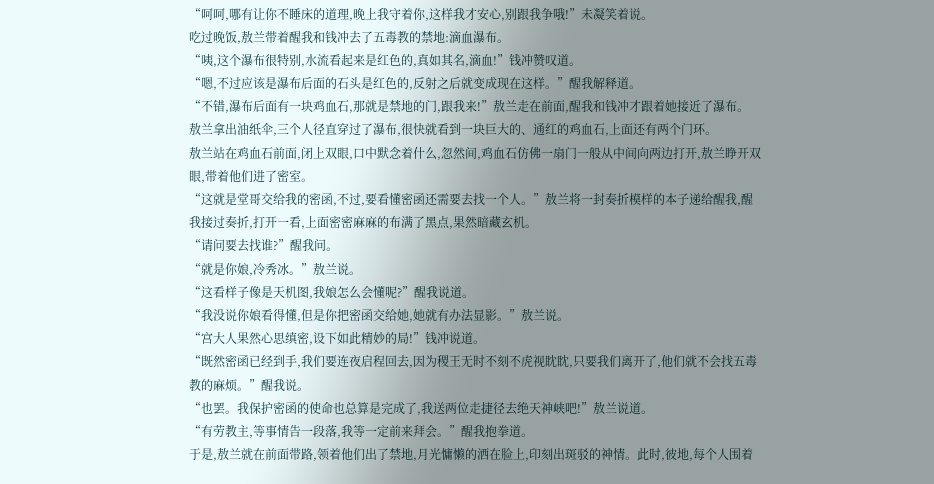“呵呵,哪有让你不睡床的道理,晚上我守着你,这样我才安心,别跟我争哦!”未凝笑着说。
吃过晚饭,敖兰带着醒我和钱冲去了五毒教的禁地:滴血瀑布。
“咦,这个瀑布很特别,水流看起来是红色的,真如其名,滴血!”钱冲赞叹道。
“嗯,不过应该是瀑布后面的石头是红色的,反射之后就变成现在这样。”醒我解释道。
“不错,瀑布后面有一块鸡血石,那就是禁地的门,跟我来!”敖兰走在前面,醒我和钱冲才跟着她接近了瀑布。
敖兰拿出油纸伞,三个人径直穿过了瀑布,很快就看到一块巨大的、通红的鸡血石,上面还有两个门环。
敖兰站在鸡血石前面,闭上双眼,口中默念着什么,忽然间,鸡血石仿佛一扇门一般从中间向两边打开,敖兰睁开双眼,带着他们进了密室。
“这就是堂哥交给我的密函,不过,要看懂密函还需要去找一个人。”敖兰将一封奏折模样的本子递给醒我,醒我接过奏折,打开一看,上面密密麻麻的布满了黑点,果然暗藏玄机。
“请问要去找谁?”醒我问。
“就是你娘,冷秀冰。”敖兰说。
“这看样子像是天机图,我娘怎么会懂呢?”醒我说道。
“我没说你娘看得懂,但是你把密函交给她,她就有办法显影。”敖兰说。
“宫大人果然心思缜密,设下如此精妙的局!”钱冲说道。
“既然密函已经到手,我们要连夜启程回去,因为稷王无时不刻不虎视眈眈,只要我们离开了,他们就不会找五毒教的麻烦。”醒我说。
“也罢。我保护密函的使命也总算是完成了,我送两位走捷径去绝天神峡吧!”敖兰说道。
“有劳教主,等事情告一段落,我等一定前来拜会。”醒我抱拳道。
于是,敖兰就在前面带路,领着他们出了禁地,月光慵懒的洒在脸上,印刻出斑驳的神情。此时,彼地,每个人围着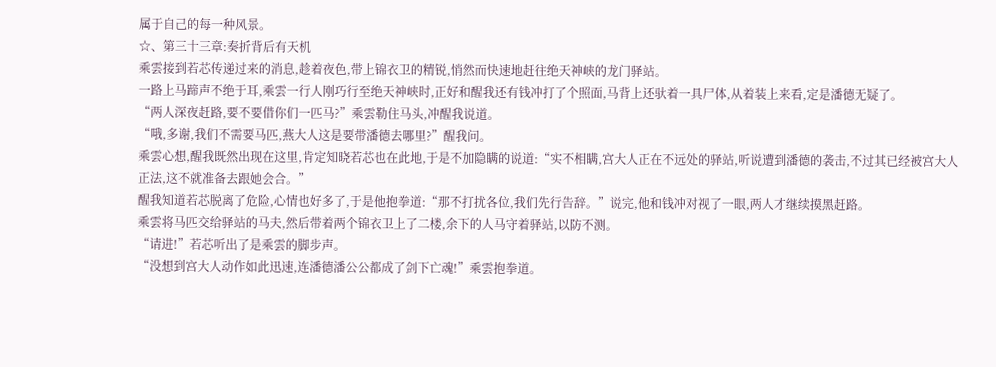属于自己的每一种风景。
☆、第三十三章:奏折背后有天机
乘雲接到若芯传递过来的消息,趁着夜色,带上锦衣卫的精锐,悄然而快速地赶往绝天神峡的龙门驿站。
一路上马蹄声不绝于耳,乘雲一行人刚巧行至绝天神峡时,正好和醒我还有钱冲打了个照面,马背上还驮着一具尸体,从着装上来看,定是潘德无疑了。
“两人深夜赶路,要不要借你们一匹马?”乘雲勒住马头,冲醒我说道。
“哦,多谢,我们不需要马匹,燕大人这是要带潘德去哪里?”醒我问。
乘雲心想,醒我既然出现在这里,肯定知晓若芯也在此地,于是不加隐瞒的说道:“实不相瞒,宫大人正在不远处的驿站,听说遭到潘德的袭击,不过其已经被宫大人正法,这不就准备去跟她会合。”
醒我知道若芯脱离了危险,心情也好多了,于是他抱拳道:“那不打扰各位,我们先行告辞。”说完,他和钱冲对视了一眼,两人才继续摸黑赶路。
乘雲将马匹交给驿站的马夫,然后带着两个锦衣卫上了二楼,余下的人马守着驿站,以防不测。
“请进!”若芯听出了是乘雲的脚步声。
“没想到宫大人动作如此迅速,连潘德潘公公都成了剑下亡魂!”乘雲抱拳道。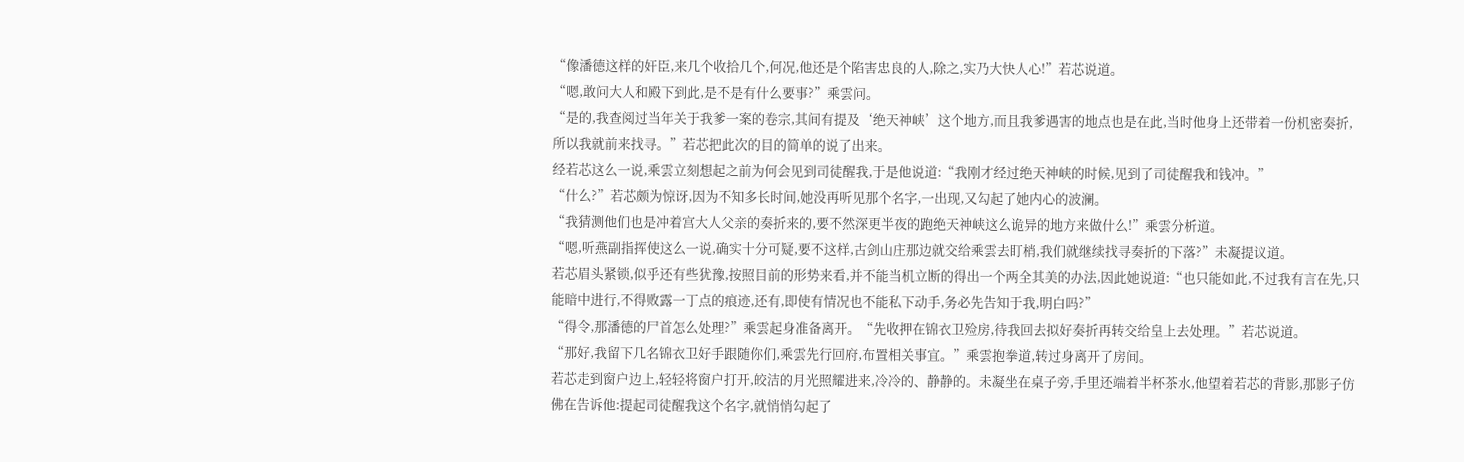“像潘德这样的奸臣,来几个收拾几个,何况,他还是个陷害忠良的人,除之,实乃大快人心!”若芯说道。
“嗯,敢问大人和殿下到此,是不是有什么要事?”乘雲问。
“是的,我查阅过当年关于我爹一案的卷宗,其间有提及‘绝天神峡’这个地方,而且我爹遇害的地点也是在此,当时他身上还带着一份机密奏折,所以我就前来找寻。”若芯把此次的目的简单的说了出来。
经若芯这么一说,乘雲立刻想起之前为何会见到司徒醒我,于是他说道:“我刚才经过绝天神峡的时候,见到了司徒醒我和钱冲。”
“什么?”若芯颇为惊讶,因为不知多长时间,她没再听见那个名字,一出现,又勾起了她内心的波澜。
“我猜测他们也是冲着宫大人父亲的奏折来的,要不然深更半夜的跑绝天神峡这么诡异的地方来做什么!”乘雲分析道。
“嗯,听燕副指挥使这么一说,确实十分可疑,要不这样,古剑山庄那边就交给乘雲去盯梢,我们就继续找寻奏折的下落?”未凝提议道。
若芯眉头紧锁,似乎还有些犹豫,按照目前的形势来看,并不能当机立断的得出一个两全其美的办法,因此她说道:“也只能如此,不过我有言在先,只能暗中进行,不得败露一丁点的痕迹,还有,即使有情况也不能私下动手,务必先告知于我,明白吗?”
“得令,那潘德的尸首怎么处理?”乘雲起身准备离开。“先收押在锦衣卫殓房,待我回去拟好奏折再转交给皇上去处理。”若芯说道。
“那好,我留下几名锦衣卫好手跟随你们,乘雲先行回府,布置相关事宜。”乘雲抱拳道,转过身离开了房间。
若芯走到窗户边上,轻轻将窗户打开,皎洁的月光照耀进来,冷冷的、静静的。未凝坐在桌子旁,手里还端着半杯茶水,他望着若芯的背影,那影子仿佛在告诉他:提起司徒醒我这个名字,就悄悄勾起了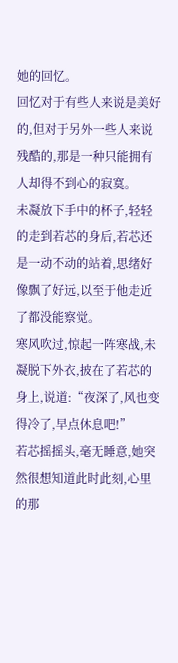她的回忆。
回忆对于有些人来说是美好的,但对于另外一些人来说残酷的,那是一种只能拥有人却得不到心的寂寞。
未凝放下手中的杯子,轻轻的走到若芯的身后,若芯还是一动不动的站着,思绪好像飘了好远,以至于他走近了都没能察觉。
寒风吹过,惊起一阵寒战,未凝脱下外衣,披在了若芯的身上,说道:“夜深了,风也变得冷了,早点休息吧!”
若芯摇摇头,毫无睡意,她突然很想知道此时此刻,心里的那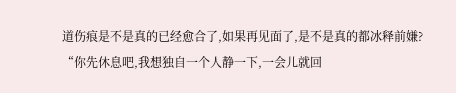道伤痕是不是真的已经愈合了,如果再见面了,是不是真的都冰释前嫌?
“你先休息吧,我想独自一个人静一下,一会儿就回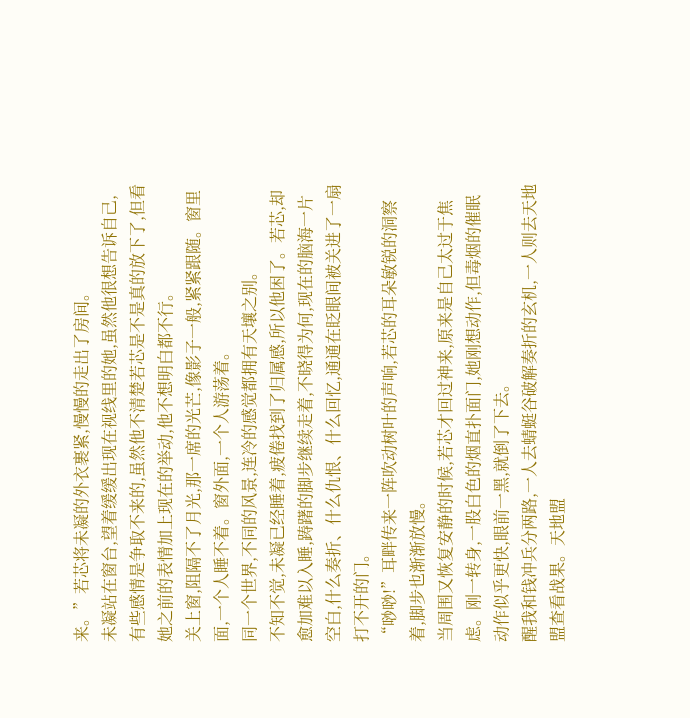来。”若芯将未凝的外衣裹紧,慢慢的走出了房间。
未凝站在窗台,望着缓缓出现在视线里的她,虽然他很想告诉自己,有些感情是争取不来的,虽然他不清楚若芯是不是真的放下了,但看她之前的表情加上现在的举动,他不想明白都不行。
关上窗,阻隔不了月光,那一席的光芒,像影子一般,紧紧跟随。窗里面,一个人睡不着。窗外面,一个人游荡着。
同一个世界,不同的风景,连冷的感觉都拥有天壤之别。
不知不觉,未凝已经睡着,疲倦找到了归属感,所以他困了。若芯,却愈加难以入睡,踌躇的脚步继续走着,不晓得为何,现在的脑海一片空白,什么奏折、什么仇恨、什么回忆,通通在眨眼间被关进了一扇打不开的门。
“唦唦!”耳畔传来一阵吹动树叶的声响,若芯的耳朵敏锐的洞察着,脚步也渐渐放慢。
当周围又恢复安静的时候,若芯才回过神来,原来是自己太过于焦虑。刚一转身,一股白色的烟直扑面门,她刚想动作,但毒烟的催眠动作似乎更快,眼前一黑,就倒了下去。
醒我和钱冲兵分两路,一人去蜻蜓谷破解奏折的玄机,一人则去天地盟查看战果。天地盟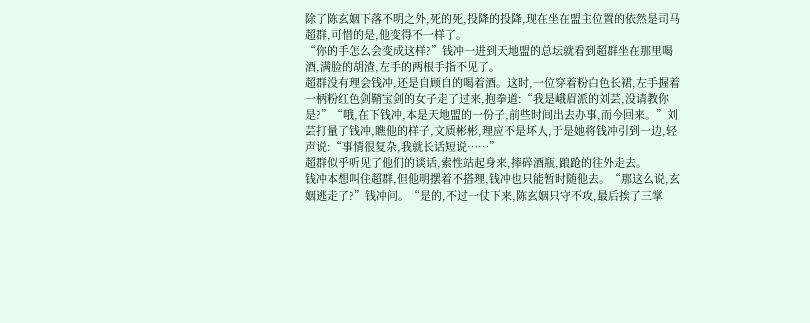除了陈玄姻下落不明之外,死的死,投降的投降,现在坐在盟主位置的依然是司马超群,可惜的是,他变得不一样了。
“你的手怎么会变成这样?”钱冲一进到天地盟的总坛就看到超群坐在那里喝酒,满脸的胡渣,左手的两根手指不见了。
超群没有理会钱冲,还是自顾自的喝着酒。这时,一位穿着粉白色长裙,左手握着一柄粉红色剑鞘宝剑的女子走了过来,抱拳道:“我是峨眉派的刘芸,没请教你是?”“哦,在下钱冲,本是天地盟的一份子,前些时间出去办事,而今回来。”刘芸打量了钱冲,瞧他的样子,文质彬彬,理应不是坏人,于是她将钱冲引到一边,轻声说:“事情很复杂,我就长话短说……”
超群似乎听见了他们的谈话,索性站起身来,摔碎酒瓶,踉跄的往外走去。
钱冲本想叫住超群,但他明摆着不搭理,钱冲也只能暂时随他去。“那这么说,玄姻逃走了?”钱冲问。“是的,不过一仗下来,陈玄姻只守不攻,最后挨了三掌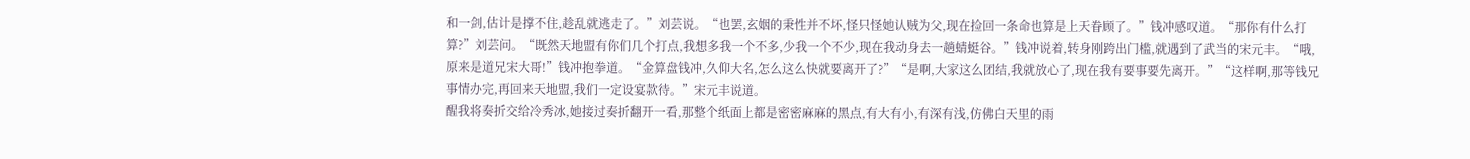和一剑,估计是撑不住,趁乱就逃走了。”刘芸说。“也罢,玄姻的秉性并不坏,怪只怪她认贼为父,现在捡回一条命也算是上天眷顾了。”钱冲感叹道。“那你有什么打算?”刘芸问。“既然天地盟有你们几个打点,我想多我一个不多,少我一个不少,现在我动身去一趟蜻蜓谷。”钱冲说着,转身刚跨出门槛,就遇到了武当的宋元丰。“哦,原来是道兄宋大哥!”钱冲抱拳道。“金算盘钱冲,久仰大名,怎么这么快就要离开了?”“是啊,大家这么团结,我就放心了,现在我有要事要先离开。”“这样啊,那等钱兄事情办完,再回来天地盟,我们一定设宴款待。”宋元丰说道。
醒我将奏折交给冷秀冰,她接过奏折翻开一看,那整个纸面上都是密密麻麻的黑点,有大有小,有深有浅,仿佛白天里的雨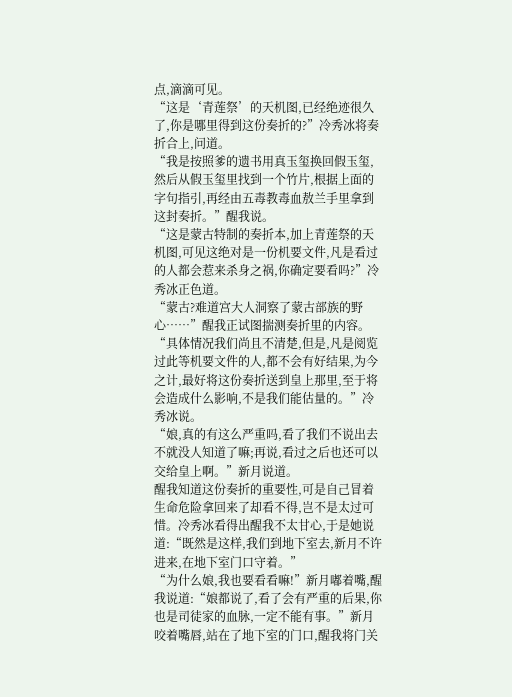点,滴滴可见。
“这是‘青莲祭’的天机图,已经绝迹很久了,你是哪里得到这份奏折的?”冷秀冰将奏折合上,问道。
“我是按照爹的遗书用真玉玺换回假玉玺,然后从假玉玺里找到一个竹片,根据上面的字句指引,再经由五毒教毒血敖兰手里拿到这封奏折。”醒我说。
“这是蒙古特制的奏折本,加上青莲祭的天机图,可见这绝对是一份机要文件,凡是看过的人都会惹来杀身之祸,你确定要看吗?”冷秀冰正色道。
“蒙古?难道宫大人洞察了蒙古部族的野心……”醒我正试图揣测奏折里的内容。
“具体情况我们尚且不清楚,但是,凡是阅览过此等机要文件的人,都不会有好结果,为今之计,最好将这份奏折送到皇上那里,至于将会造成什么影响,不是我们能估量的。”冷秀冰说。
“娘,真的有这么严重吗,看了我们不说出去不就没人知道了嘛;再说,看过之后也还可以交给皇上啊。”新月说道。
醒我知道这份奏折的重要性,可是自己冒着生命危险拿回来了却看不得,岂不是太过可惜。冷秀冰看得出醒我不太甘心,于是她说道:“既然是这样,我们到地下室去,新月不许进来,在地下室门口守着。”
“为什么娘,我也要看看嘛!”新月嘟着嘴,醒我说道:“娘都说了,看了会有严重的后果,你也是司徒家的血脉,一定不能有事。”新月咬着嘴唇,站在了地下室的门口,醒我将门关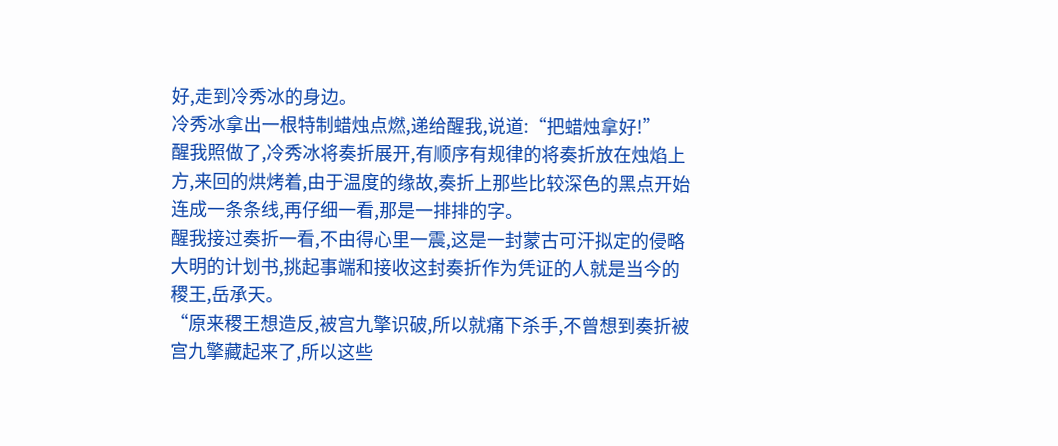好,走到冷秀冰的身边。
冷秀冰拿出一根特制蜡烛点燃,递给醒我,说道:“把蜡烛拿好!”
醒我照做了,冷秀冰将奏折展开,有顺序有规律的将奏折放在烛焰上方,来回的烘烤着,由于温度的缘故,奏折上那些比较深色的黑点开始连成一条条线,再仔细一看,那是一排排的字。
醒我接过奏折一看,不由得心里一震,这是一封蒙古可汗拟定的侵略大明的计划书,挑起事端和接收这封奏折作为凭证的人就是当今的稷王,岳承天。
“原来稷王想造反,被宫九擎识破,所以就痛下杀手,不曾想到奏折被宫九擎藏起来了,所以这些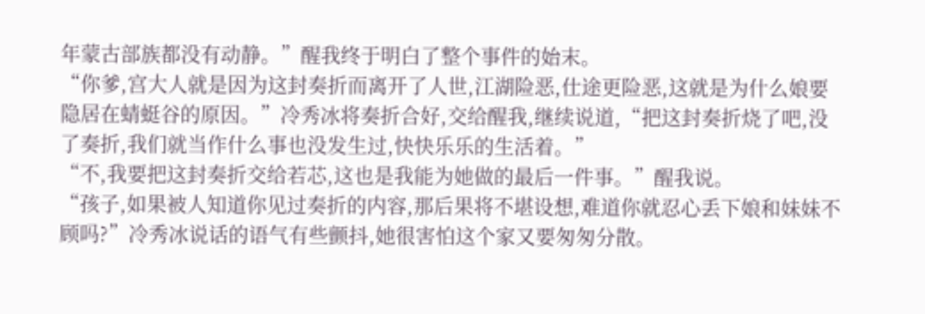年蒙古部族都没有动静。”醒我终于明白了整个事件的始末。
“你爹,宫大人就是因为这封奏折而离开了人世,江湖险恶,仕途更险恶,这就是为什么娘要隐居在蜻蜓谷的原因。”冷秀冰将奏折合好,交给醒我,继续说道,“把这封奏折烧了吧,没了奏折,我们就当作什么事也没发生过,快快乐乐的生活着。”
“不,我要把这封奏折交给若芯,这也是我能为她做的最后一件事。”醒我说。
“孩子,如果被人知道你见过奏折的内容,那后果将不堪设想,难道你就忍心丢下娘和妹妹不顾吗?”冷秀冰说话的语气有些颤抖,她很害怕这个家又要匆匆分散。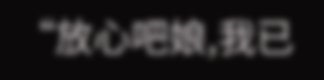“放心吧娘,我已